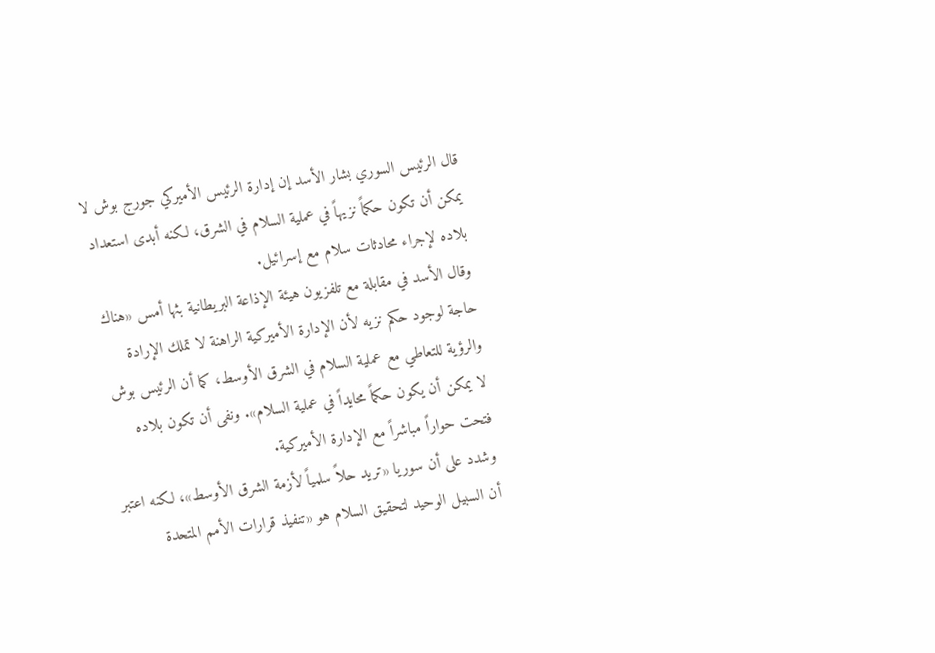قال الرئيس السوري بشار الأسد إن إدارة الرئيس الأميركي جورج بوش لا يمكن أن تكون حكماً نزيهاً في عملية السلام في الشرق، لكنه أبدى استعداد بلاده لإجراء محادثات سلام مع إسرائيل.
وقال الأسد في مقابلة مع تلفزيون هيئة الإذاعة البريطانية بثها أمس «هناك حاجة لوجود حكم نزيه لأن الإدارة الأميركية الراهنة لا تملك الإرادة والرؤية للتعاطي مع عملية السلام في الشرق الأوسط، كما أن الرئيس بوش لا يمكن أن يكون حكماً محايداً في عملية السلام». ونفى أن تكون بلاده فتحت حواراً مباشراً مع الإدارة الأميركية.
وشدد على أن سوريا «تريد حلاً سلمياً لأزمة الشرق الأوسط»، لكنه اعتبر أن السبيل الوحيد لتحقيق السلام هو «تنفيذ قرارات الأمم المتحدة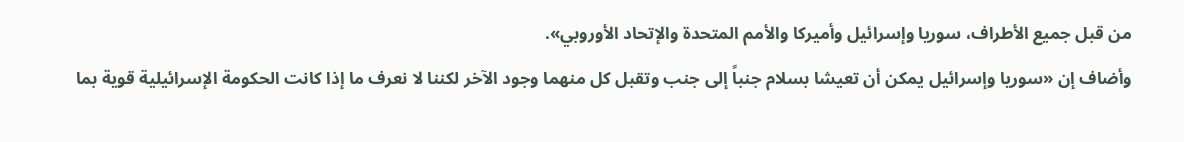من قبل جميع الأطراف، سوريا وإسرائيل وأميركا والأمم المتحدة والإتحاد الأوروبي».
وأضاف إن «سوريا وإسرائيل يمكن أن تعيشا بسلام جنباً إلى جنب وتقبل كل منهما وجود الآخر لكننا لا نعرف ما إذا كانت الحكومة الإسرائيلية قوية بما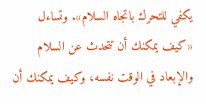يكفي للتحرك باتجاه السلام». وتساءل «كيف يمكنك أن تتحدث عن السلام والإبعاد في الوقت نفسه، وكيف يمكنك أن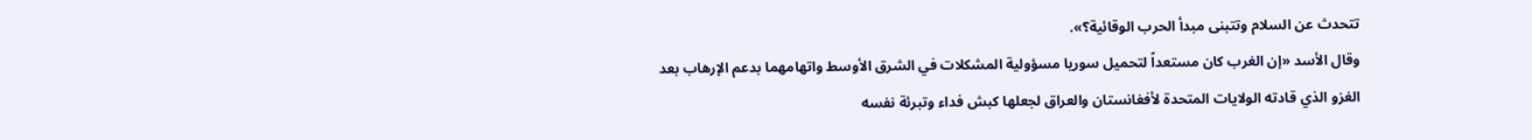تتحدث عن السلام وتتبنى مبدأ الحرب الوقائية؟».
وقال الأسد «إن الغرب كان مستعداً لتحميل سوريا مسؤولية المشكلات في الشرق الأوسط واتهامهما بدعم الإرهاب بعد الغزو الذي قادته الولايات المتحدة لأفغانستان والعراق لجعلها كبش فداء وتبرئة نفسه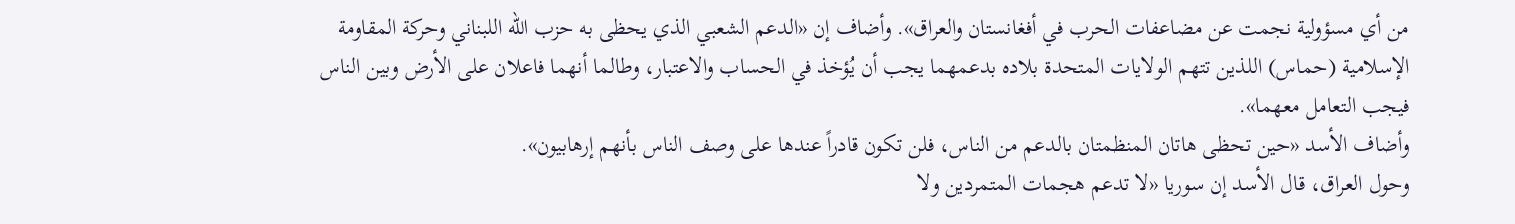من أي مسؤولية نجمت عن مضاعفات الحرب في أفغانستان والعراق». وأضاف إن «الدعم الشعبي الذي يحظى به حزب الله اللبناني وحركة المقاومة الإسلامية (حماس) اللذين تتهم الولايات المتحدة بلاده بدعمهما يجب أن يُؤخذ في الحساب والاعتبار، وطالما أنهما فاعلان على الأرض وبين الناس فيجب التعامل معهما».
وأضاف الأسد «حين تحظى هاتان المنظمتان بالدعم من الناس، فلن تكون قادراً عندها على وصف الناس بأنهم إرهابيون».
وحول العراق، قال الأسد إن سوريا «لا تدعم هجمات المتمردين ولا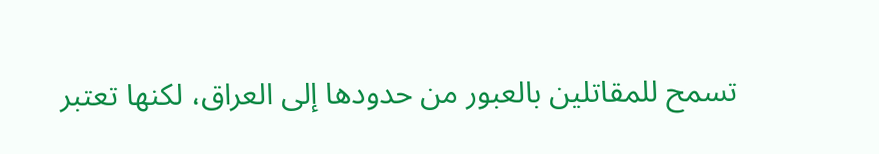تسمح للمقاتلين بالعبور من حدودها إلى العراق، لكنها تعتبر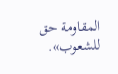المقاومة حق للشعوب».